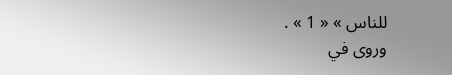للناس » « 1 » .
وروى في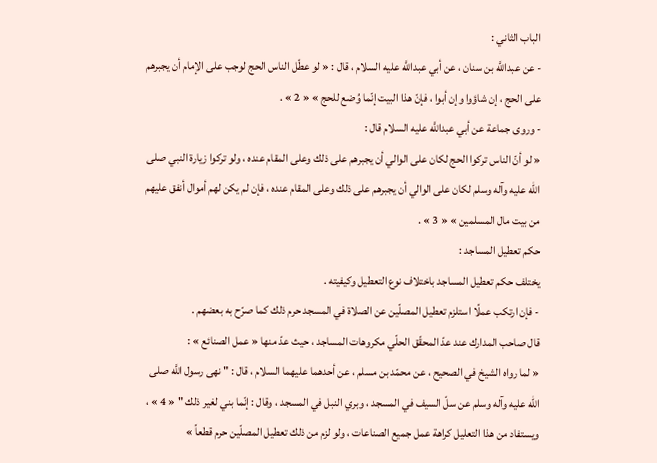الباب الثاني :
- عن عبداللَّه بن سنان ، عن أبي عبداللَّه عليه السلام ، قال : « لو عطّل الناس الحج لوجب على الإمام أن يجبرهم على الحج ، إن شاؤوا وإن أبوا ، فإنّ هذا البيت إنّما وُضع للحج » « 2 » .
- وروى جماعة عن أبي عبداللَّه عليه السلام قال :
« لو أنّ الناس تركوا الحج لكان على الوالي أن يجبرهم على ذلك وعلى المقام عنده ، ولو تركوا زيارة النبي صلى الله عليه وآله وسلم لكان على الوالي أن يجبرهم على ذلك وعلى المقام عنده ، فإن لم يكن لهم أموال أنفق عليهم من بيت مال المسلمين » « 3 » .
حكم تعطيل المساجد :
يختلف حكم تعطيل المساجد باختلاف نوع التعطيل وكيفيته .
- فإن ارتكب عملًا استلزم تعطيل المصلّين عن الصلاة في المسجد حرم ذلك كما صرّح به بعضهم .
قال صاحب المدارك عند عدّ المحقّق الحلّي مكروهات المساجد ، حيث عدّ منها « عمل الصنائع » :
« لما رواه الشيخ في الصحيح ، عن محمّد بن مسلم ، عن أحدهما عليهما السلام ، قال : " نهى رسول اللَّه صلى الله عليه وآله وسلم عن سلّ السيف في المسجد ، وبري النبل في المسجد ، وقال : إنّما بني لغير ذلك " « 4 » ، ويستفاد من هذا التعليل كراهة عمل جميع الصناعات ، ولو لزم من ذلك تعطيل المصلّين حرم قطعاً »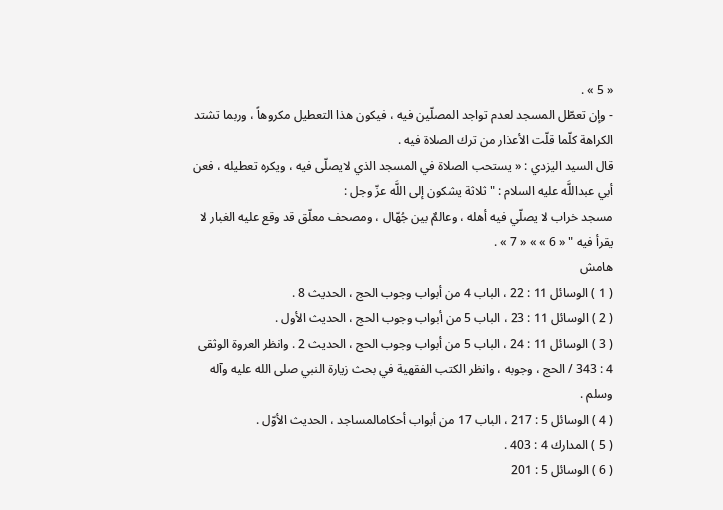« 5 » .
- وإن تعطّل المسجد لعدم تواجد المصلّين فيه ، فيكون هذا التعطيل مكروهاً ، وربما تشتد الكراهة كلّما قلّت الأعذار من ترك الصلاة فيه .
قال السيد اليزدي : « يستحب الصلاة في المسجد الذي لايصلّى فيه ، ويكره تعطيله ، فعن أبي عبداللَّه عليه السلام : " ثلاثة يشكون إلى اللَّه عزّ وجل :
مسجد خراب لا يصلّي فيه أهله ، وعالمٌ بين جُهّال ، ومصحف معلّق قد وقع عليه الغبار لا يقرأ فيه " « 6 » » « 7 » .
هامش
( 1 ) الوسائل 11 : 22 ، الباب 4 من أبواب وجوب الحج ، الحديث 8 .
( 2 ) الوسائل 11 : 23 ، الباب 5 من أبواب وجوب الحج ، الحديث الأول .
( 3 ) الوسائل 11 : 24 ، الباب 5 من أبواب وجوب الحج ، الحديث 2 . وانظر العروة الوثقى 4 : 343 / الحج ، وجوبه ، وانظر الكتب الفقهية في بحث زيارة النبي صلى الله عليه وآله وسلم .
( 4 ) الوسائل 5 : 217 ، الباب 17 من أبواب أحكامالمساجد ، الحديث الأوّل .
( 5 ) المدارك 4 : 403 .
( 6 ) الوسائل 5 : 201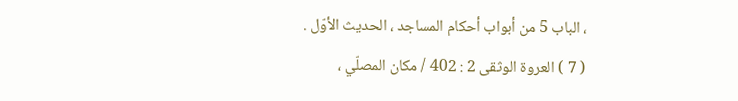، الباب 5 من أبواب أحكام المساجد ، الحديث الأوّل .
( 7 ) العروة الوثقى 2 : 402 / مكان المصلّي ،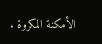الأمكنة المكروة .